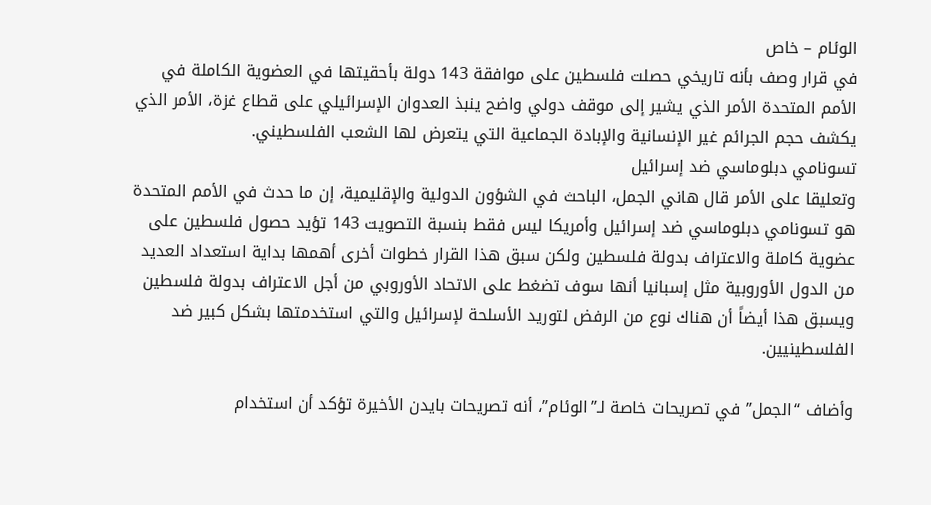الوئام – خاص
في قرار وصف بأنه تاريخي حصلت فلسطين على موافقة 143 دولة بأحقيتها في العضوية الكاملة في الأمم المتحدة الأمر الذي يشير إلى موقف دولي واضح ينبذ العدوان الإسرائيلي على قطاع غزة، الأمر الذي يكشف حجم الجرائم غير الإنسانية والإبادة الجماعية التي يتعرض لها الشعب الفلسطيني.
تسونامي دبلوماسي ضد إسرائيل
وتعليقا على الأمر قال هاني الجمل، الباحث في الشؤون الدولية والإقليمية، إن ما حدث في الأمم المتحدة هو تسونامي دبلوماسي ضد إسرائيل وأمريكا ليس فقط بنسبة التصويت 143 تؤيد حصول فلسطين على عضوية كاملة والاعتراف بدولة فلسطين ولكن سبق هذا القرار خطوات أخرى أهمها بداية استعداد العديد من الدول الأوروبية مثل إسبانيا أنها سوف تضغط على الاتحاد الأوروبي من أجل الاعتراف بدولة فلسطين ويسبق هذا أيضاً أن هناك نوع من الرفض لتوريد الأسلحة لإسرائيل والتي استخدمتها بشكل كبير ضد الفلسطينيين.

وأضاف “الجمل” في تصريحات خاصة لـ”الوئام”، أنه تصريحات بايدن الأخيرة تؤكد أن استخدام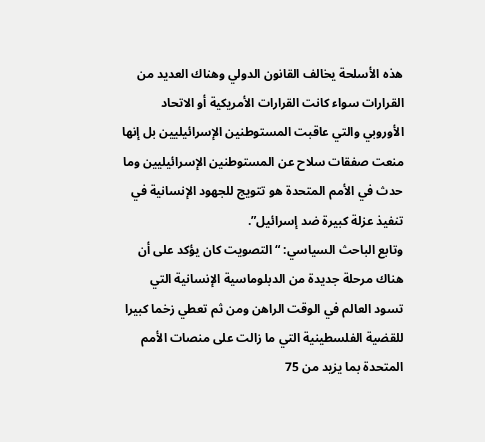هذه الأسلحة يخالف القانون الدولي وهناك العديد من القرارات سواء كانت القرارات الأمريكية أو الاتحاد الأوروبي والتي عاقبت المستوطنين الإسرائيليين بل إنها منعت صفقات سلاح عن المستوطنين الإسرائيليين وما حدث في الأمم المتحدة هو تتويج للجهود الإنسانية في تنفيذ عزلة كبيرة ضد إسرائيل”.
وتابع الباحث السياسي: “التصويت كان يؤكد على أن هناك مرحلة جديدة من الدبلوماسية الإنسانية التي تسود العالم في الوقت الراهن ومن ثم تعطي زخما كبيرا للقضية الفلسطينية التي ما زالت على منصات الأمم المتحدة بما يزيد من 75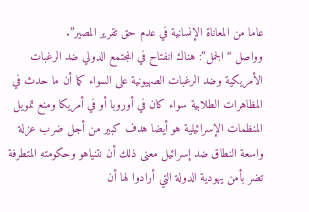عاما من المعاناة الإنسانية في عدم حق تقرير المصير”.
وواصل “الجمل”: هناك انفتاح في المجتمع الدولي ضد الرغبات الأمريكية وضد الرغبات الصهيونية على السواء كما أن ما حدث في المظاهرات الطلابية سواء كان في أوروبا أو في أمريكا ومنع تمويل المنظمات الإسرائيلية هو أيضا هدف كبير من أجل ضرب عزلة واسعة النطاق ضد إسرائيل معنى ذلك أن نتنياهو وحكومته المتطرفة تضر بأمن يهودية الدولة التي أرادوا لها أن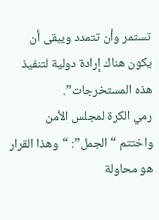تستمر وأن تتمدد ويبقى أن يكون هناك إرادة دولية لتنفيذ هذه المستخرجات”.
رمي الكرة لمجلس الأمن
واختتم “الجمل”: “وهذا القرار هو محاولة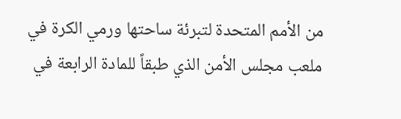من الأمم المتحدة لتبرئة ساحتها ورمي الكرة في ملعب مجلس الأمن الذي طبقاً للمادة الرابعة في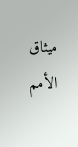ميثاق الأمم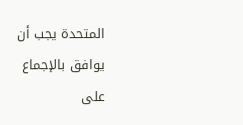المتحدة يجب أن يوافق بالإجماع على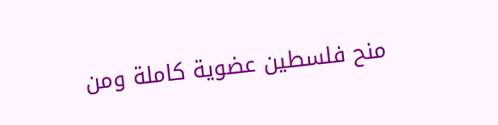منح فلسطين عضوية كاملة ومن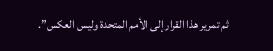ثم تمرير هذا القرار إلى الأمم المتحدة وليس العكس”.